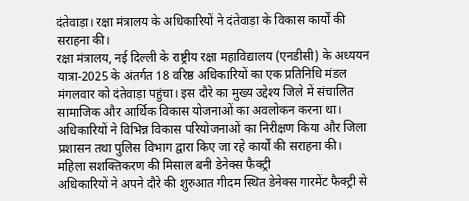दंतेवाड़ा। रक्षा मंत्रालय के अधिकारियों ने दंतेवाड़ा के विकास कार्यों की सराहना की।
रक्षा मंत्रालय, नई दिल्ली के राष्ट्रीय रक्षा महाविद्यालय (एनडीसी) के अध्ययन यात्रा-2025 के अंतर्गत 18 वरिष्ठ अधिकारियों का एक प्रतिनिधि मंडल मंगलवार को दंतेवाड़ा पहुंचा। इस दौरे का मुख्य उद्देश्य जिले में संचालित सामाजिक और आर्थिक विकास योजनाओं का अवलोकन करना था। अधिकारियों ने विभिन्न विकास परियोजनाओं का निरीक्षण किया और जिला प्रशासन तथा पुलिस विभाग द्वारा किए जा रहे कार्यों की सराहना की।
महिला सशक्तिकरण की मिसाल बनी डेनेक्स फैक्ट्री
अधिकारियों ने अपने दौरे की शुरुआत गीदम स्थित डेनेक्स गारमेंट फैक्ट्री से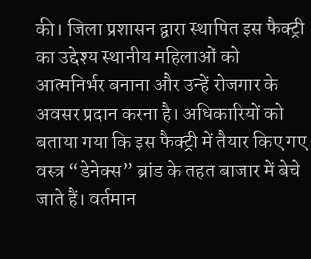की। जिला प्रशासन द्वारा स्थापित इस फैक्ट्री का उद्देश्य स्थानीय महिलाओं को आत्मनिर्भर बनाना और उन्हें रोजगार के अवसर प्रदान करना है। अधिकारियों को बताया गया कि इस फैक्ट्री में तैयार किए गए वस्त्र “डेनेक्स” ब्रांड के तहत बाजार में बेचे जाते हैं। वर्तमान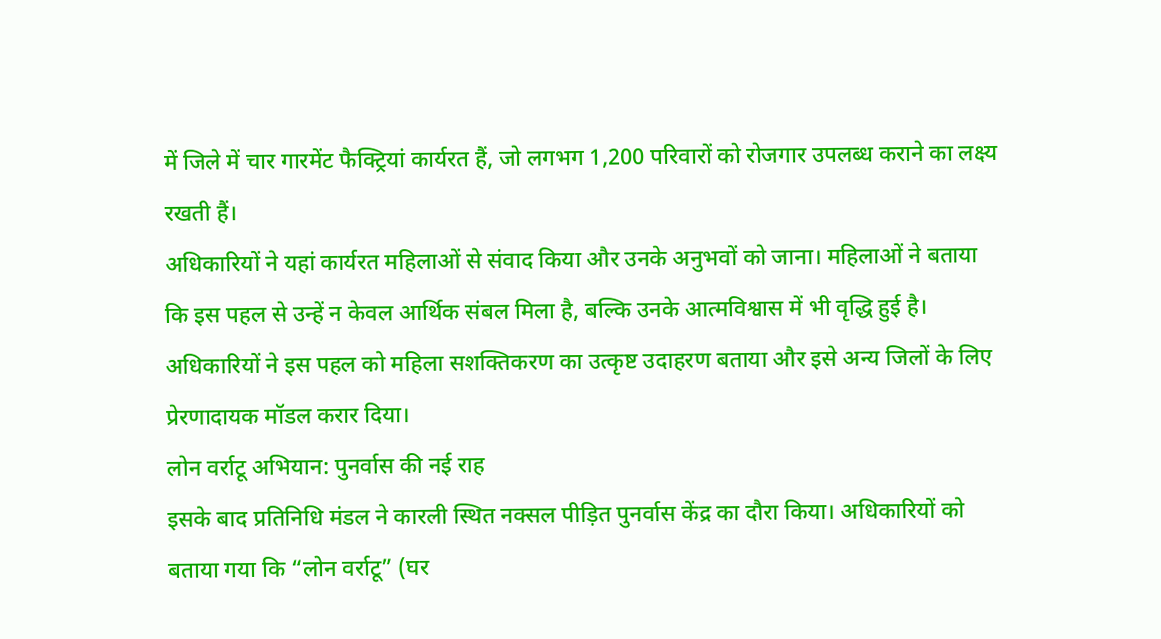में जिले में चार गारमेंट फैक्ट्रियां कार्यरत हैं, जो लगभग 1,200 परिवारों को रोजगार उपलब्ध कराने का लक्ष्य रखती हैं।
अधिकारियों ने यहां कार्यरत महिलाओं से संवाद किया और उनके अनुभवों को जाना। महिलाओं ने बताया कि इस पहल से उन्हें न केवल आर्थिक संबल मिला है, बल्कि उनके आत्मविश्वास में भी वृद्धि हुई है। अधिकारियों ने इस पहल को महिला सशक्तिकरण का उत्कृष्ट उदाहरण बताया और इसे अन्य जिलों के लिए प्रेरणादायक मॉडल करार दिया।
लोन वर्राटू अभियान: पुनर्वास की नई राह
इसके बाद प्रतिनिधि मंडल ने कारली स्थित नक्सल पीड़ित पुनर्वास केंद्र का दौरा किया। अधिकारियों को बताया गया कि “लोन वर्राटू” (घर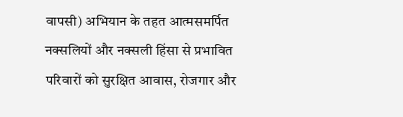वापसी) अभियान के तहत आत्मसमर्पित नक्सलियों और नक्सली हिंसा से प्रभावित परिवारों को सुरक्षित आवास, रोजगार और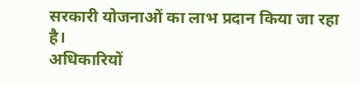सरकारी योजनाओं का लाभ प्रदान किया जा रहा है।
अधिकारियों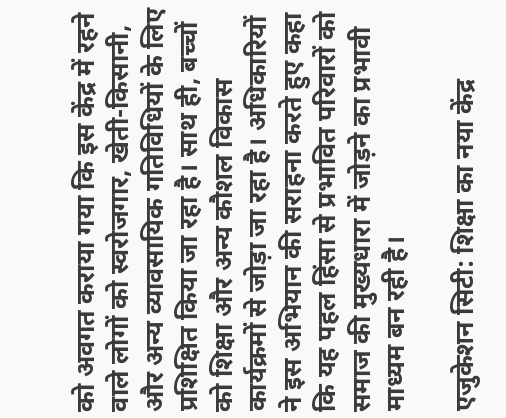को अवगत कराया गया कि इस केंद्र में रहने वाले लोगों को स्वरोजगार, खेती-किसानी, और अन्य व्यावसायिक गतिविधियों के लिए प्रशिक्षित किया जा रहा है। साथ ही, बच्चों को शिक्षा और अन्य कौशल विकास कार्यक्रमों से जोड़ा जा रहा है। अधिकारियों ने इस अभियान की सराहना करते हुए कहा कि यह पहल हिंसा से प्रभावित परिवारों को समाज की मुख्यधारा में जोड़ने का प्रभावी माध्यम बन रही है।

एजुकेशन सिटी: शिक्षा का नया केंद्र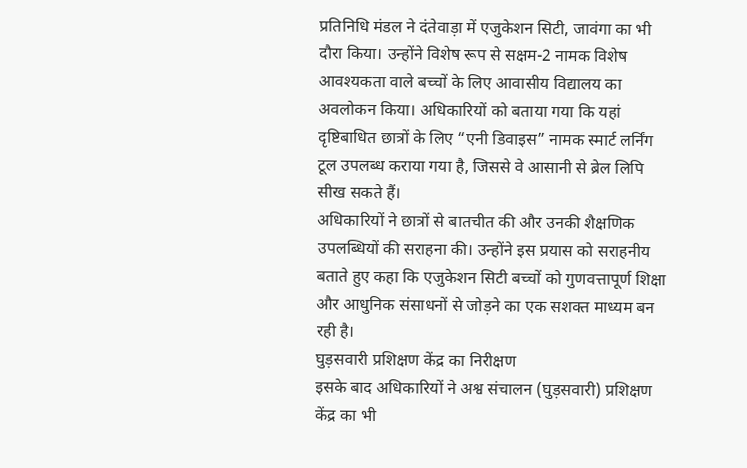प्रतिनिधि मंडल ने दंतेवाड़ा में एजुकेशन सिटी, जावंगा का भी दौरा किया। उन्होंने विशेष रूप से सक्षम-2 नामक विशेष आवश्यकता वाले बच्चों के लिए आवासीय विद्यालय का अवलोकन किया। अधिकारियों को बताया गया कि यहां दृष्टिबाधित छात्रों के लिए “एनी डिवाइस” नामक स्मार्ट लर्निंग टूल उपलब्ध कराया गया है, जिससे वे आसानी से ब्रेल लिपि सीख सकते हैं।
अधिकारियों ने छात्रों से बातचीत की और उनकी शैक्षणिक उपलब्धियों की सराहना की। उन्होंने इस प्रयास को सराहनीय बताते हुए कहा कि एजुकेशन सिटी बच्चों को गुणवत्तापूर्ण शिक्षा और आधुनिक संसाधनों से जोड़ने का एक सशक्त माध्यम बन रही है।
घुड़सवारी प्रशिक्षण केंद्र का निरीक्षण
इसके बाद अधिकारियों ने अश्व संचालन (घुड़सवारी) प्रशिक्षण केंद्र का भी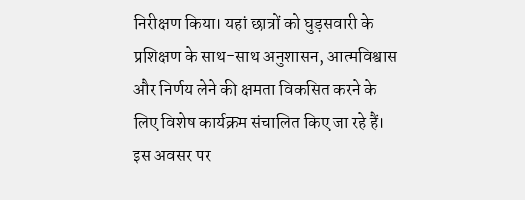निरीक्षण किया। यहां छात्रों को घुड़सवारी के प्रशिक्षण के साथ-साथ अनुशासन, आत्मविश्वास और निर्णय लेने की क्षमता विकसित करने के लिए विशेष कार्यक्रम संचालित किए जा रहे हैं।
इस अवसर पर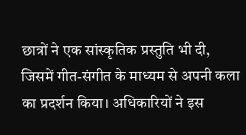छात्रों ने एक सांस्कृतिक प्रस्तुति भी दी, जिसमें गीत-संगीत के माध्यम से अपनी कला का प्रदर्शन किया। अधिकारियों ने इस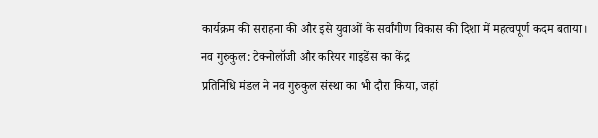कार्यक्रम की सराहना की और इसे युवाओं के सर्वांगीण विकास की दिशा में महत्वपूर्ण कदम बताया।
नव गुरुकुल: टेक्नोलॉजी और करियर गाइडेंस का केंद्र
प्रतिनिधि मंडल ने नव गुरुकुल संस्था का भी दौरा किया, जहां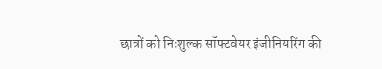छात्रों को निःशुल्क सॉफ्टवेयर इंजीनियरिंग की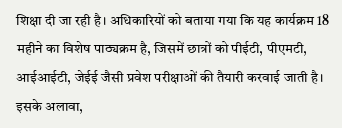शिक्षा दी जा रही है। अधिकारियों को बताया गया कि यह कार्यक्रम 18 महीने का विशेष पाठ्यक्रम है, जिसमें छात्रों को पीईटी, पीएमटी, आईआईटी, जेईई जैसी प्रवेश परीक्षाओं की तैयारी करवाई जाती है।
इसके अलावा,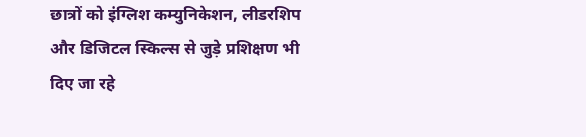छात्रों को इंग्लिश कम्युनिकेशन, लीडरशिप और डिजिटल स्किल्स से जुड़े प्रशिक्षण भी दिए जा रहे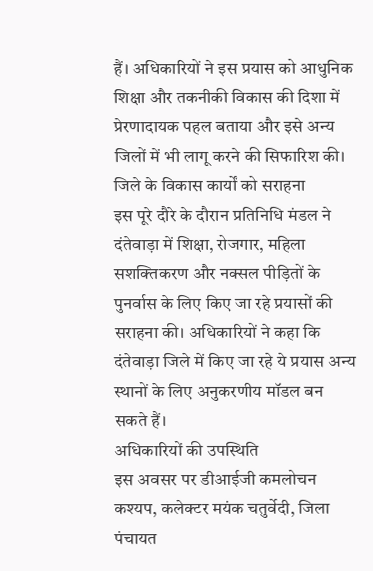हैं। अधिकारियों ने इस प्रयास को आधुनिक शिक्षा और तकनीकी विकास की दिशा में प्रेरणादायक पहल बताया और इसे अन्य जिलों में भी लागू करने की सिफारिश की।
जिले के विकास कार्यों को सराहना
इस पूरे दौरे के दौरान प्रतिनिधि मंडल ने दंतेवाड़ा में शिक्षा, रोजगार, महिला सशक्तिकरण और नक्सल पीड़ितों के पुनर्वास के लिए किए जा रहे प्रयासों की सराहना की। अधिकारियों ने कहा कि दंतेवाड़ा जिले में किए जा रहे ये प्रयास अन्य स्थानों के लिए अनुकरणीय मॉडल बन सकते हैं।
अधिकारियों की उपस्थिति
इस अवसर पर डीआईजी कमलोचन कश्यप, कलेक्टर मयंक चतुर्वेदी, जिला पंचायत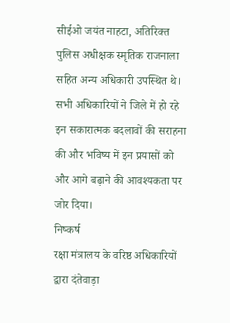सीईओ जयंत नाहटा, अतिरिक्त पुलिस अधीक्षक स्मृतिक राजनाला सहित अन्य अधिकारी उपस्थित थे। सभी अधिकारियों ने जिले में हो रहे इन सकारात्मक बदलावों की सराहना की और भविष्य में इन प्रयासों को और आगे बढ़ाने की आवश्यकता पर जोर दिया।
निष्कर्ष
रक्षा मंत्रालय के वरिष्ठ अधिकारियों द्वारा दंतेवाड़ा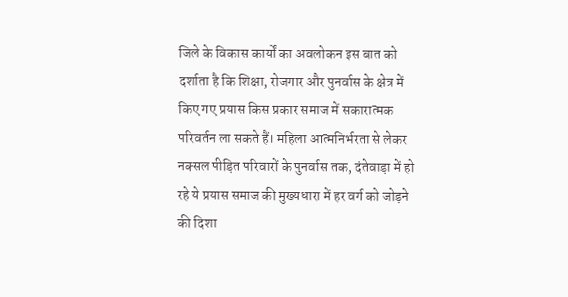जिले के विकास कार्यों का अवलोकन इस बात को दर्शाता है कि शिक्षा, रोजगार और पुनर्वास के क्षेत्र में किए गए प्रयास किस प्रकार समाज में सकारात्मक परिवर्तन ला सकते हैं। महिला आत्मनिर्भरता से लेकर नक्सल पीड़ित परिवारों के पुनर्वास तक, दंतेवाड़ा में हो रहे ये प्रयास समाज की मुख्यधारा में हर वर्ग को जोड़ने की दिशा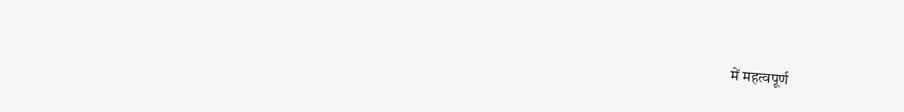में महत्वपूर्ण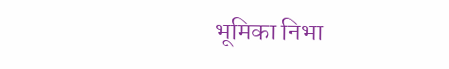भूमिका निभा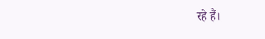रहे हैं।